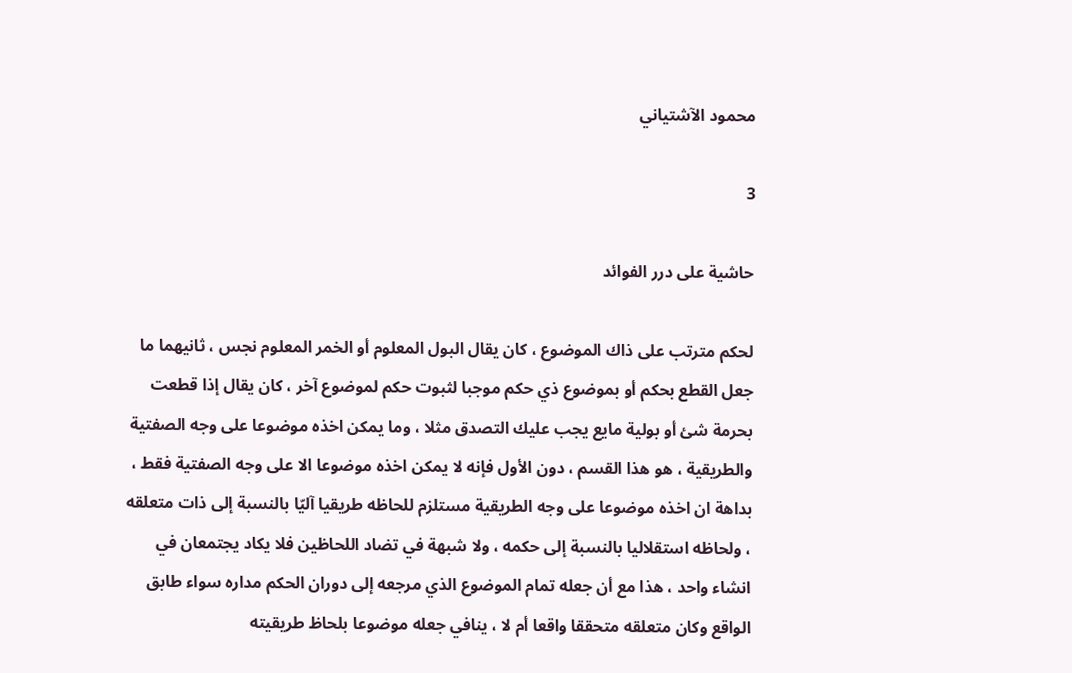محمود الآشتياني

3

حاشية على درر الفوائد

لحكم مترتب على ذاك الموضوع ، كان يقال البول المعلوم أو الخمر المعلوم نجس ، ثانيهما ما جعل القطع بحكم أو بموضوع ذي حكم موجبا لثبوت حكم لموضوع آخر ، كان يقال إذا قطعت بحرمة شئ أو بولية مايع يجب عليك التصدق مثلا ، وما يمكن اخذه موضوعا على وجه الصفتية والطريقية ، هو هذا القسم ، دون الأول فإنه لا يمكن اخذه موضوعا الا على وجه الصفتية فقط ، بداهة ان اخذه موضوعا على وجه الطريقية مستلزم للحاظه طريقيا آليّا بالنسبة إلى ذات متعلقه ، ولحاظه استقلاليا بالنسبة إلى حكمه ، ولا شبهة في تضاد اللحاظين فلا يكاد يجتمعان في انشاء واحد ، هذا مع أن جعله تمام الموضوع الذي مرجعه إلى دوران الحكم مداره سواء طابق الواقع وكان متعلقه متحققا واقعا أم لا ، ينافي جعله موضوعا بلحاظ طريقيته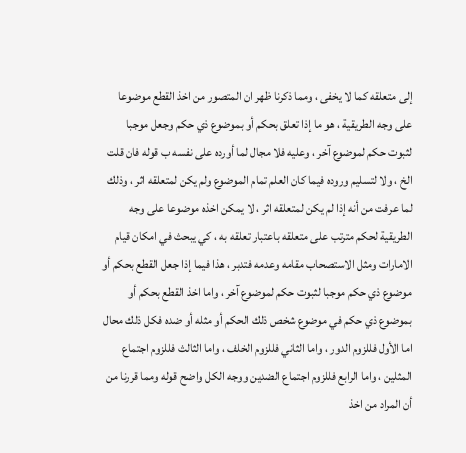إلى متعلقه كما لا يخفى ، ومما ذكرنا ظهر ان المتصور من اخذ القطع موضوعا على وجه الطريقية ، هو ما إذا تعلق بحكم أو بموضوع ذي حكم وجعل موجبا لثبوت حكم لموضوع آخر ، وعليه فلا مجال لما أورده على نفسه ب قوله فان قلت الخ ، ولا لتسليم وروده فيما كان العلم تمام الموضوع ولم يكن لمتعلقه اثر ، وذلك لما عرفت من أنه إذا لم يكن لمتعلقه اثر ، لا يمكن اخذه موضوعا على وجه الطريقية لحكم مترتب على متعلقه باعتبار تعلقه به ، كي يبحث في امكان قيام الامارات ومثل الاستصحاب مقامه وعدمه فتدبر ، هذا فيما إذا جعل القطع بحكم أو موضوع ذي حكم موجبا لثبوت حكم لموضوع آخر ، واما اخذ القطع بحكم أو بموضوع ذي حكم في موضوع شخص ذلك الحكم أو مثله أو ضده فكل ذلك محال اما الأول فللزوم الدور ، واما الثاني فللزوم الخلف ، واما الثالث فللزوم اجتماع المثلين ، واما الرابع فللزوم اجتماع الضدين ووجه الكل واضح قوله ومما قررنا من أن المراد من اخذ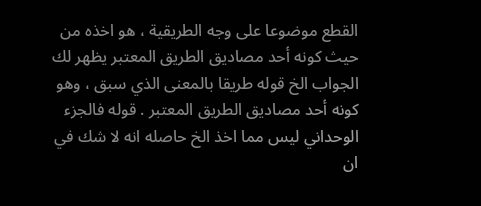القطع موضوعا على وجه الطريقية ، هو اخذه من حيث كونه أحد مصاديق الطريق المعتبر يظهر لك الجواب الخ قوله طريقا بالمعنى الذي سبق ، وهو كونه أحد مصاديق الطريق المعتبر . قوله فالجزء الوحداني ليس مما اخذ الخ حاصله انه لا شك في ان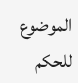الموضوع للحكم